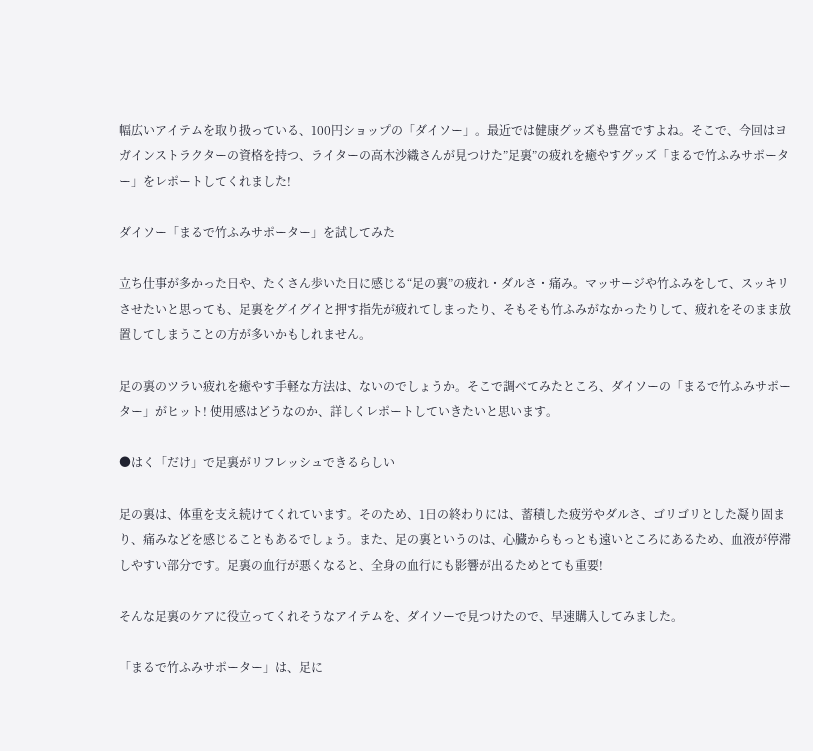幅広いアイテムを取り扱っている、100円ショップの「ダイソー」。最近では健康グッズも豊富ですよね。そこで、今回はヨガインストラクターの資格を持つ、ライターの高木沙織さんが見つけた”足裏”の疲れを癒やすグッズ「まるで竹ふみサポーター」をレポートしてくれました!

ダイソー「まるで竹ふみサポーター」を試してみた

立ち仕事が多かった日や、たくさん歩いた日に感じる“足の裏”の疲れ・ダルさ・痛み。マッサージや竹ふみをして、スッキリさせたいと思っても、足裏をグイグイと押す指先が疲れてしまったり、そもそも竹ふみがなかったりして、疲れをそのまま放置してしまうことの方が多いかもしれません。

足の裏のツラい疲れを癒やす手軽な方法は、ないのでしょうか。そこで調べてみたところ、ダイソーの「まるで竹ふみサポーター」がヒット! 使用感はどうなのか、詳しくレポートしていきたいと思います。

●はく「だけ」で足裏がリフレッシュできるらしい

足の裏は、体重を支え続けてくれています。そのため、1日の終わりには、蓄積した疲労やダルさ、ゴリゴリとした凝り固まり、痛みなどを感じることもあるでしょう。また、足の裏というのは、心臓からもっとも遠いところにあるため、血液が停滞しやすい部分です。足裏の血行が悪くなると、全身の血行にも影響が出るためとても重要!

そんな足裏のケアに役立ってくれそうなアイテムを、ダイソーで見つけたので、早速購入してみました。

「まるで竹ふみサポーター」は、足に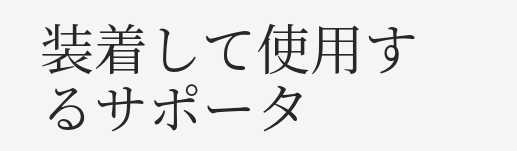装着して使用するサポータ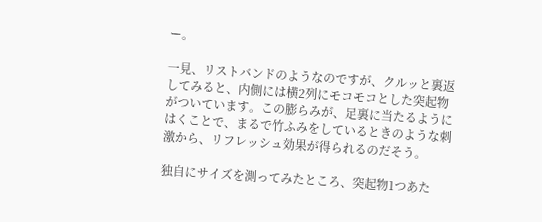ー。

一見、リストバンドのようなのですが、クルッと裏返してみると、内側には横2列にモコモコとした突起物がついています。この膨らみが、足裏に当たるようにはくことで、まるで竹ふみをしているときのような刺激から、リフレッシュ効果が得られるのだそう。

独自にサイズを測ってみたところ、突起物1つあた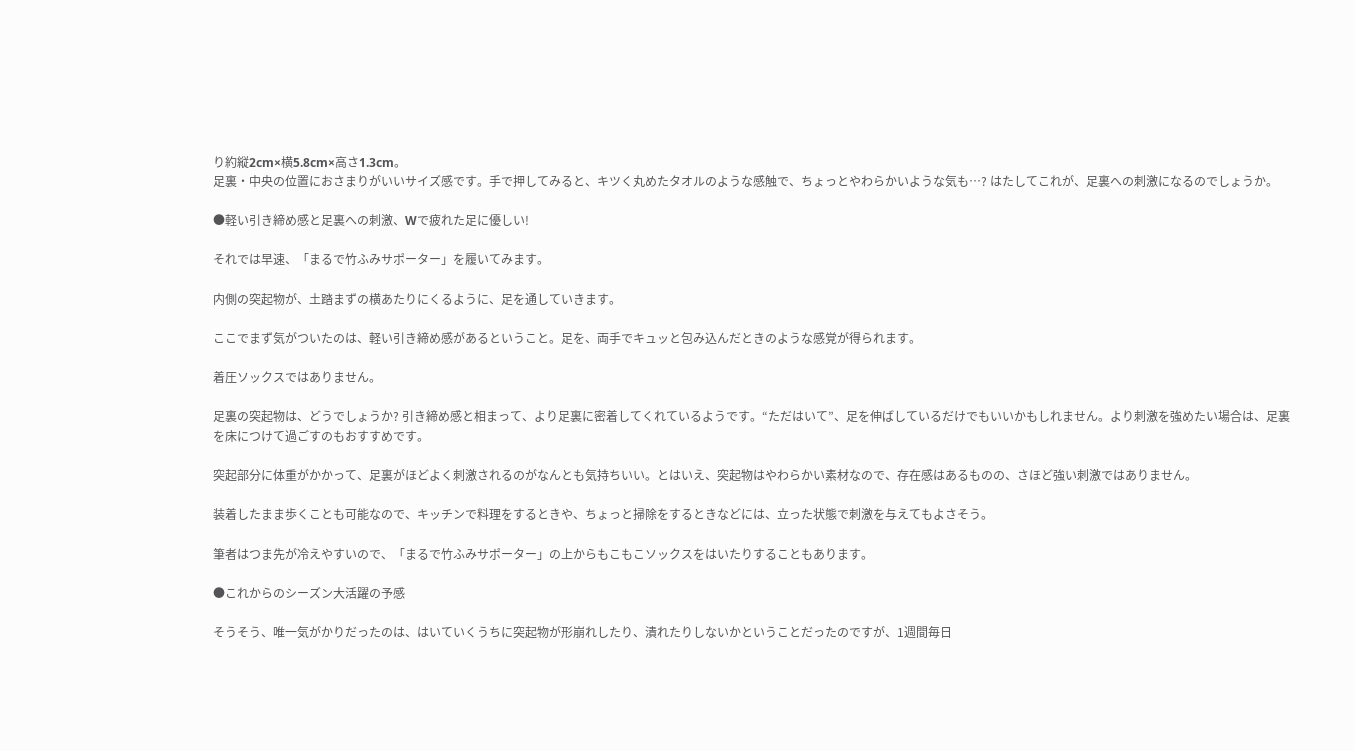り約縦2cm×横5.8cm×高さ1.3cm。
足裏・中央の位置におさまりがいいサイズ感です。手で押してみると、キツく丸めたタオルのような感触で、ちょっとやわらかいような気も…? はたしてこれが、足裏への刺激になるのでしょうか。

●軽い引き締め感と足裏への刺激、Wで疲れた足に優しい!

それでは早速、「まるで竹ふみサポーター」を履いてみます。

内側の突起物が、土踏まずの横あたりにくるように、足を通していきます。

ここでまず気がついたのは、軽い引き締め感があるということ。足を、両手でキュッと包み込んだときのような感覚が得られます。

着圧ソックスではありません。

足裏の突起物は、どうでしょうか? 引き締め感と相まって、より足裏に密着してくれているようです。“ただはいて”、足を伸ばしているだけでもいいかもしれません。より刺激を強めたい場合は、足裏を床につけて過ごすのもおすすめです。

突起部分に体重がかかって、足裏がほどよく刺激されるのがなんとも気持ちいい。とはいえ、突起物はやわらかい素材なので、存在感はあるものの、さほど強い刺激ではありません。

装着したまま歩くことも可能なので、キッチンで料理をするときや、ちょっと掃除をするときなどには、立った状態で刺激を与えてもよさそう。

筆者はつま先が冷えやすいので、「まるで竹ふみサポーター」の上からもこもこソックスをはいたりすることもあります。

●これからのシーズン大活躍の予感

そうそう、唯一気がかりだったのは、はいていくうちに突起物が形崩れしたり、潰れたりしないかということだったのですが、1週間毎日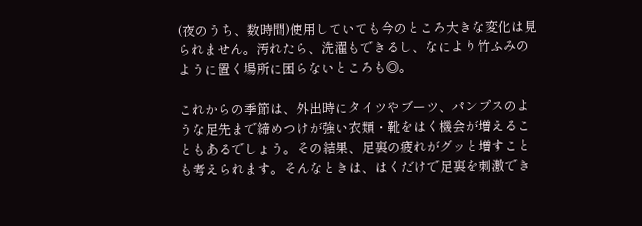(夜のうち、数時間)使用していても今のところ大きな変化は見られません。汚れたら、洗濯もできるし、なにより竹ふみのように置く場所に困らないところも◎。

これからの季節は、外出時にタイツやブーツ、パンプスのような足先まで締めつけが強い衣類・靴をはく機会が増えることもあるでしょう。その結果、足裏の疲れがグッと増すことも考えられます。そんなときは、はくだけで足裏を刺激でき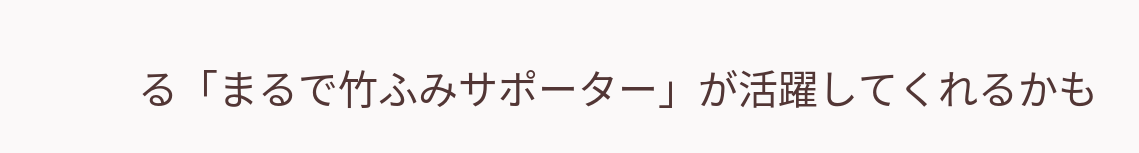る「まるで竹ふみサポーター」が活躍してくれるかも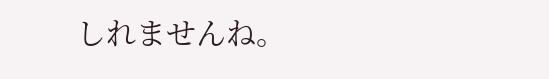しれませんね。